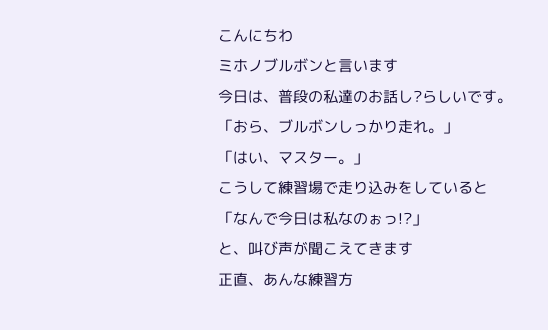こんにちわ
ミホノブルボンと言います
今日は、普段の私達のお話し?らしいです。
「おら、ブルボンしっかり走れ。」
「はい、マスター。」
こうして練習場で走り込みをしていると
「なんで今日は私なのぉっ!?」
と、叫び声が聞こえてきます
正直、あんな練習方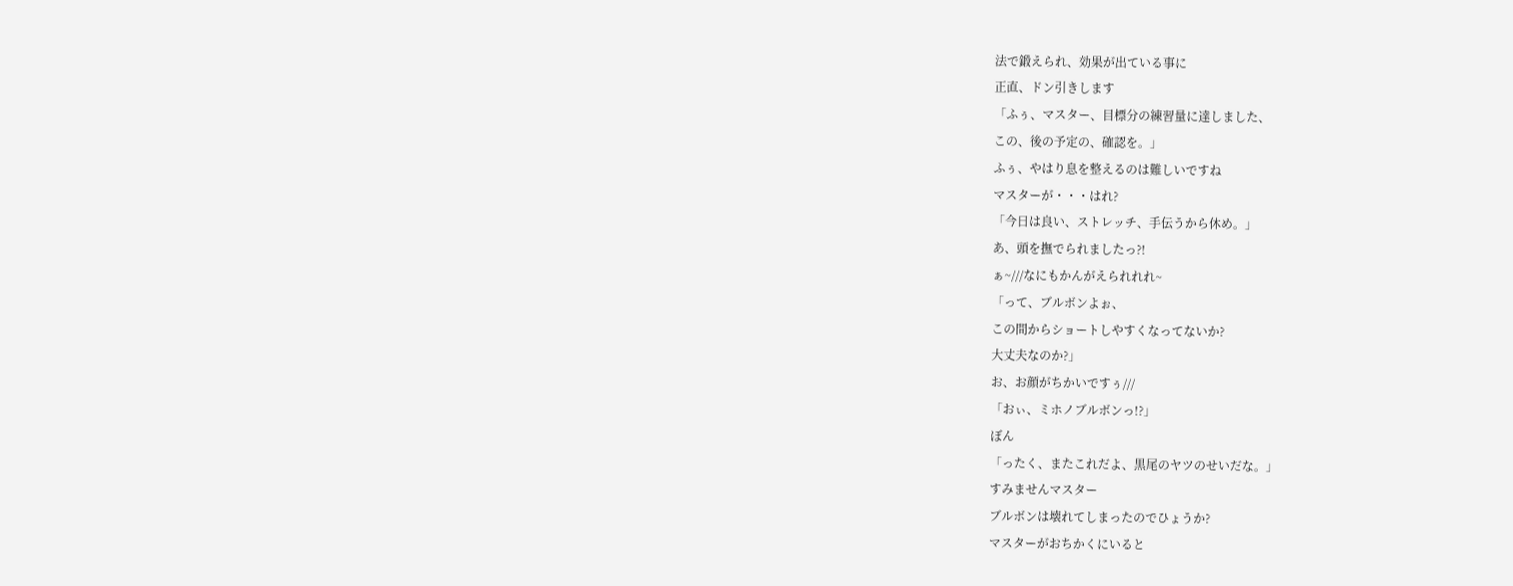法で鍛えられ、効果が出ている事に
正直、ドン引きします
「ふぅ、マスター、目標分の練習量に達しました、
この、後の予定の、確認を。」
ふぅ、やはり息を整えるのは難しいですね
マスターが・・・はれ?
「今日は良い、ストレッチ、手伝うから休め。」
あ、頭を撫でられましたっ?!
ぁ~///なにもかんがえられれれ~
「って、ブルボンよぉ、
この間からショートしやすくなってないか?
大丈夫なのか?」
お、お顔がちかいですぅ///
「おぃ、ミホノブルボンっ!?」
ぼん
「ったく、またこれだよ、黒尾のヤツのせいだな。」
すみませんマスター
ブルボンは壊れてしまったのでひょうか?
マスターがおちかくにいると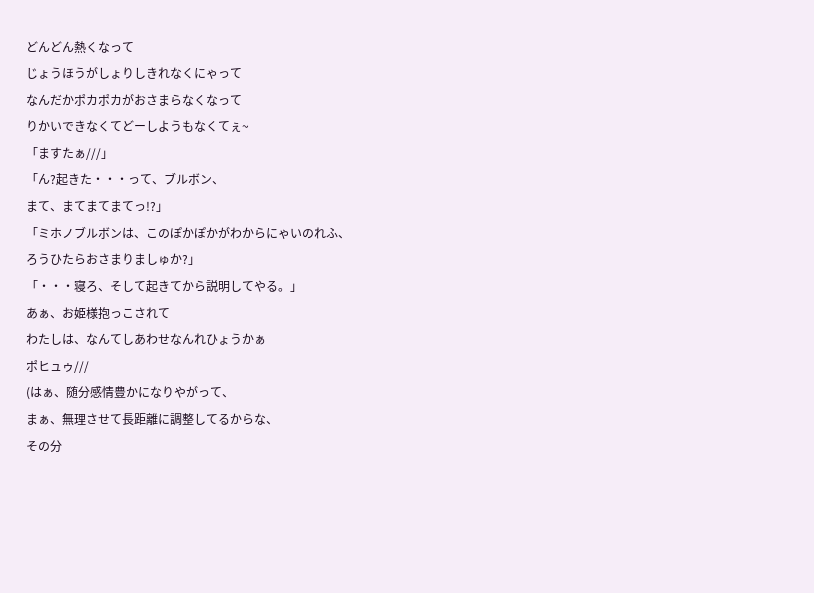どんどん熱くなって
じょうほうがしょりしきれなくにゃって
なんだかポカポカがおさまらなくなって
りかいできなくてどーしようもなくてぇ~
「ますたぁ///」
「ん?起きた・・・って、ブルボン、
まて、まてまてまてっ!?」
「ミホノブルボンは、このぽかぽかがわからにゃいのれふ、
ろうひたらおさまりましゅか?」
「・・・寝ろ、そして起きてから説明してやる。」
あぁ、お姫様抱っこされて
わたしは、なんてしあわせなんれひょうかぁ
ポヒュゥ///
(はぁ、随分感情豊かになりやがって、
まぁ、無理させて長距離に調整してるからな、
その分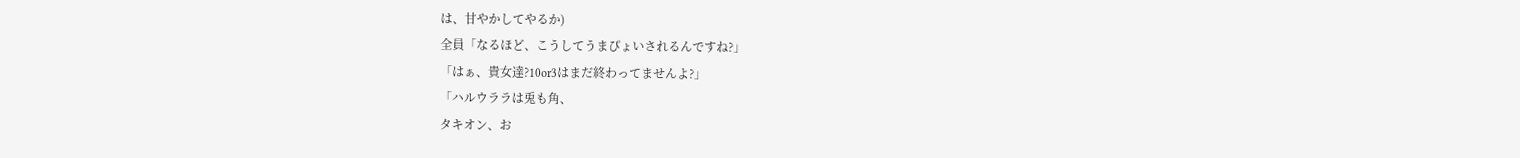は、甘やかしてやるか)
全員「なるほど、こうしてうまぴょいされるんですね?」
「はぁ、貴女達?10or3はまだ終わってませんよ?」
「ハルウララは兎も角、
タキオン、お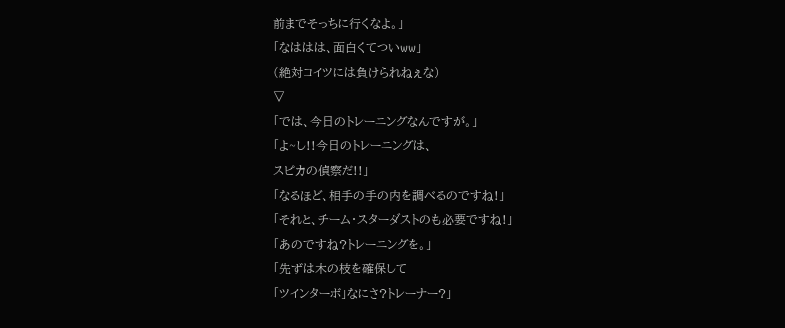前までそっちに行くなよ。」
「なははは、面白くてついww」
(絶対コイツには負けられねぇな)
▽
「では、今日のトレーニングなんですが。」
「よ~し!!今日のトレーニングは、
スピカの偵察だ!!」
「なるほど、相手の手の内を調べるのですね!」
「それと、チーム・スターダストのも必要ですね!」
「あのですね?トレーニングを。」
「先ずは木の枝を確保して
「ツインターボ」なにさ?トレーナー?」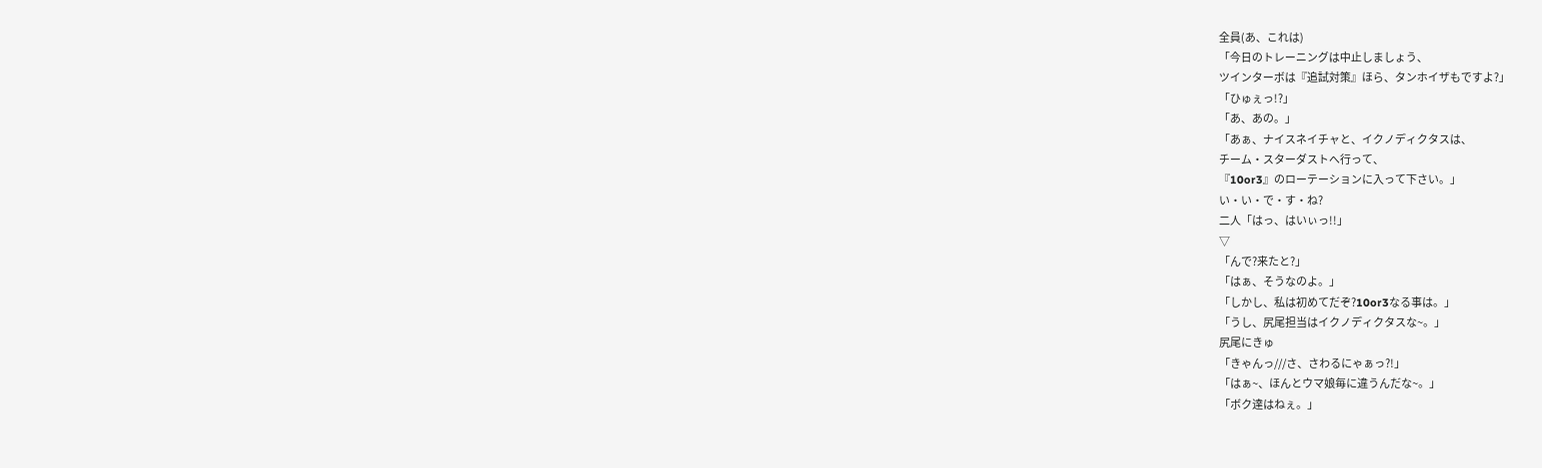全員(あ、これは)
「今日のトレーニングは中止しましょう、
ツインターボは『追試対策』ほら、タンホイザもですよ?」
「ひゅぇっ!?」
「あ、あの。」
「あぁ、ナイスネイチャと、イクノディクタスは、
チーム・スターダストへ行って、
『10or3』のローテーションに入って下さい。」
い・い・で・す・ね?
二人「はっ、はいぃっ!!」
▽
「んで?来たと?」
「はぁ、そうなのよ。」
「しかし、私は初めてだぞ?10or3なる事は。」
「うし、尻尾担当はイクノディクタスな~。」
尻尾にきゅ
「きゃんっ///さ、さわるにゃぁっ?!」
「はぁ~、ほんとウマ娘毎に違うんだな~。」
「ボク達はねぇ。」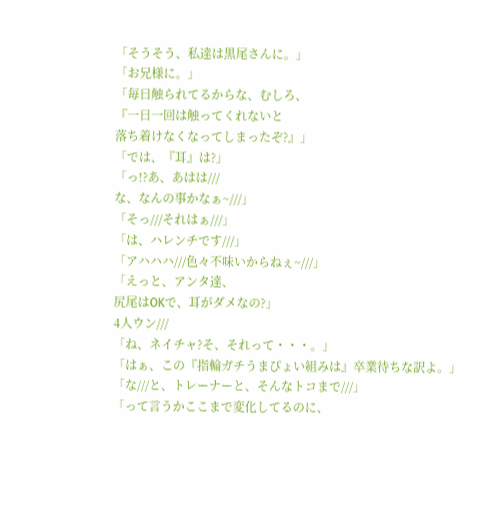「そうそう、私達は黒尾さんに。」
「お兄様に。」
「毎日触られてるからな、むしろ、
『一日一回は触ってくれないと
落ち着けなくなってしまったぞ?』」
「では、『耳』は?」
「っ!?あ、あはは///
な、なんの事かなぁ~///」
「そっ///それはぁ///」
「は、ハレンチです///」
「アハハハ///色々不味いからねぇ~///」
「えっと、アンタ達、
尻尾はOKで、耳がダメなの?」
4人ウン///
「ね、ネイチャ?そ、それって・・・。」
「はぁ、この『指輪ガチうまぴょい組みは』卒業待ちな訳よ。」
「な///と、トレーナーと、そんなトコまで///」
「って言うかここまで変化してるのに、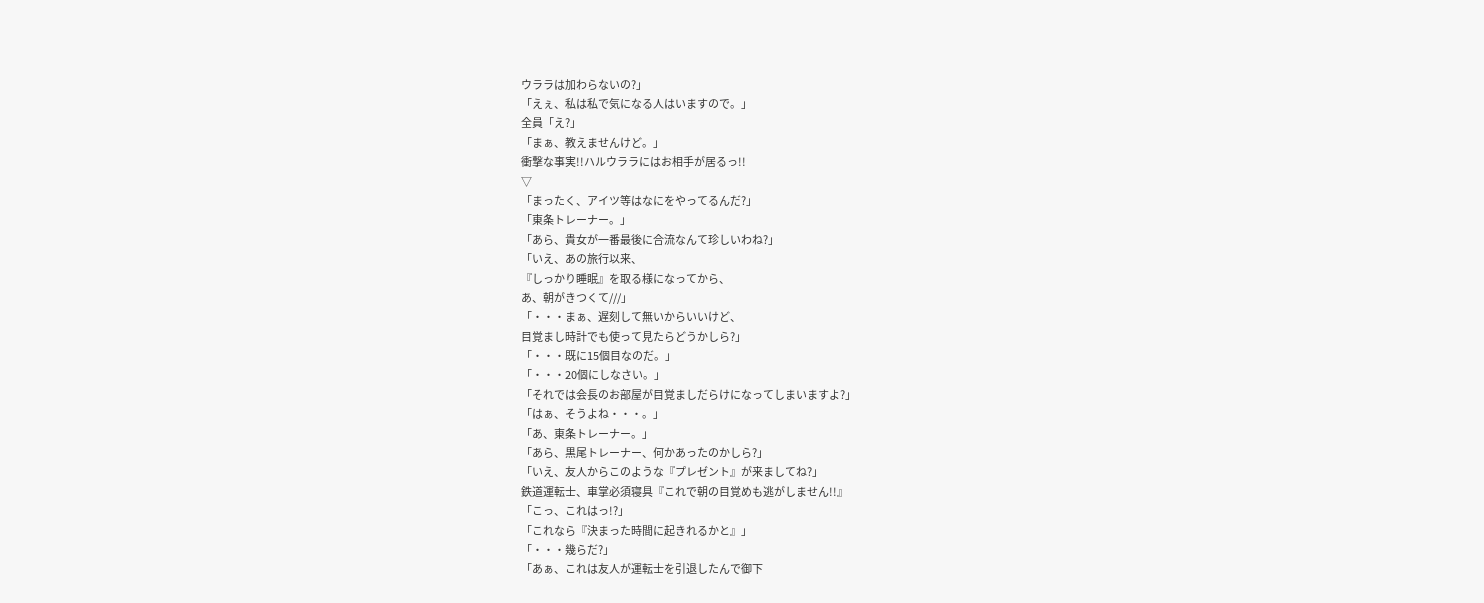ウララは加わらないの?」
「えぇ、私は私で気になる人はいますので。」
全員「え?」
「まぁ、教えませんけど。」
衝撃な事実!!ハルウララにはお相手が居るっ!!
▽
「まったく、アイツ等はなにをやってるんだ?」
「東条トレーナー。」
「あら、貴女が一番最後に合流なんて珍しいわね?」
「いえ、あの旅行以来、
『しっかり睡眠』を取る様になってから、
あ、朝がきつくて///」
「・・・まぁ、遅刻して無いからいいけど、
目覚まし時計でも使って見たらどうかしら?」
「・・・既に15個目なのだ。」
「・・・20個にしなさい。」
「それでは会長のお部屋が目覚ましだらけになってしまいますよ?」
「はぁ、そうよね・・・。」
「あ、東条トレーナー。」
「あら、黒尾トレーナー、何かあったのかしら?」
「いえ、友人からこのような『プレゼント』が来ましてね?」
鉄道運転士、車掌必須寝具『これで朝の目覚めも逃がしません!!』
「こっ、これはっ!?」
「これなら『決まった時間に起きれるかと』」
「・・・幾らだ?」
「あぁ、これは友人が運転士を引退したんで御下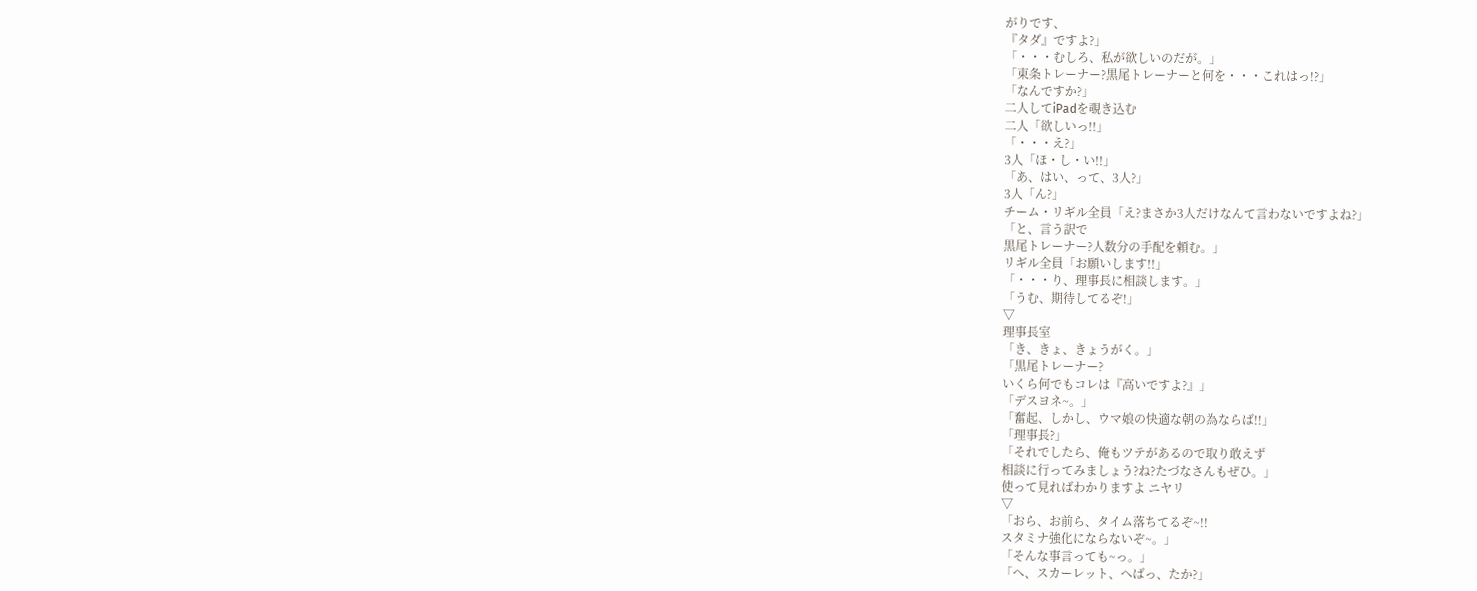がりです、
『タダ』ですよ?」
「・・・むしろ、私が欲しいのだが。」
「東条トレーナー?黒尾トレーナーと何を・・・これはっ!?」
「なんですか?」
二人してiPadを覗き込む
二人「欲しいっ!!」
「・・・え?」
3人「ほ・し・い!!」
「あ、はい、って、3人?」
3人「ん?」
チーム・リギル全員「え?まさか3人だけなんて言わないですよね?」
「と、言う訳で
黒尾トレーナー?人数分の手配を頼む。」
リギル全員「お願いします!!」
「・・・り、理事長に相談します。」
「うむ、期待してるぞ!」
▽
理事長室
「き、きょ、きょうがく。」
「黒尾トレーナー?
いくら何でもコレは『高いですよ?』」
「デスヨネ~。」
「奮起、しかし、ウマ娘の快適な朝の為ならば!!」
「理事長?」
「それでしたら、俺もツテがあるので取り敢えず
相談に行ってみましょう?ね?たづなさんもぜひ。」
使って見ればわかりますよ ニヤリ
▽
「おら、お前ら、タイム落ちてるぞ~!!
スタミナ強化にならないぞ~。」
「そんな事言っても~っ。」
「へ、スカーレット、へばっ、たか?」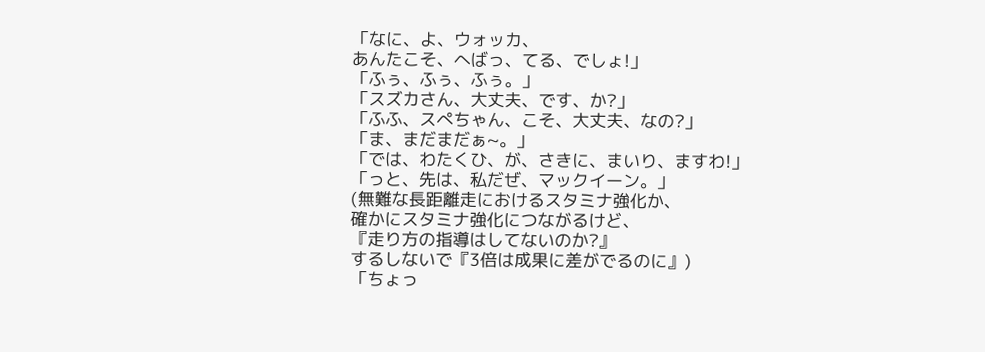「なに、よ、ウォッカ、
あんたこそ、へばっ、てる、でしょ!」
「ふぅ、ふぅ、ふぅ。」
「スズカさん、大丈夫、です、か?」
「ふふ、スぺちゃん、こそ、大丈夫、なの?」
「ま、まだまだぁ~。」
「では、わたくひ、が、さきに、まいり、ますわ!」
「っと、先は、私だぜ、マックイーン。」
(無難な長距離走におけるスタミナ強化か、
確かにスタミナ強化につながるけど、
『走り方の指導はしてないのか?』
するしないで『3倍は成果に差がでるのに』)
「ちょっ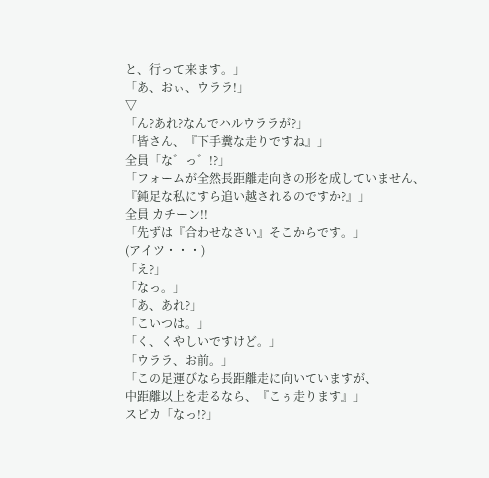と、行って来ます。」
「あ、おぃ、ウララ!」
▽
「ん?あれ?なんでハルウララが?」
「皆さん、『下手糞な走りですね』」
全員「な゛っ゛!?」
「フォームが全然長距離走向きの形を成していません、
『鈍足な私にすら追い越されるのですか?』」
全員 カチーン!!
「先ずは『合わせなさい』そこからです。」
(アイツ・・・)
「え?」
「なっ。」
「あ、あれ?」
「こいつは。」
「く、くやしいですけど。」
「ウララ、お前。」
「この足運びなら長距離走に向いていますが、
中距離以上を走るなら、『こぅ走ります』」
スピカ「なっ!?」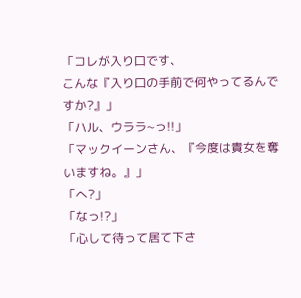「コレが入り口です、
こんな『入り口の手前で何やってるんですか?』」
「ハル、ウララ~っ!!」
「マックイーンさん、『今度は貴女を奪いますね。』」
「へ?」
「なっ!?」
「心して待って居て下さ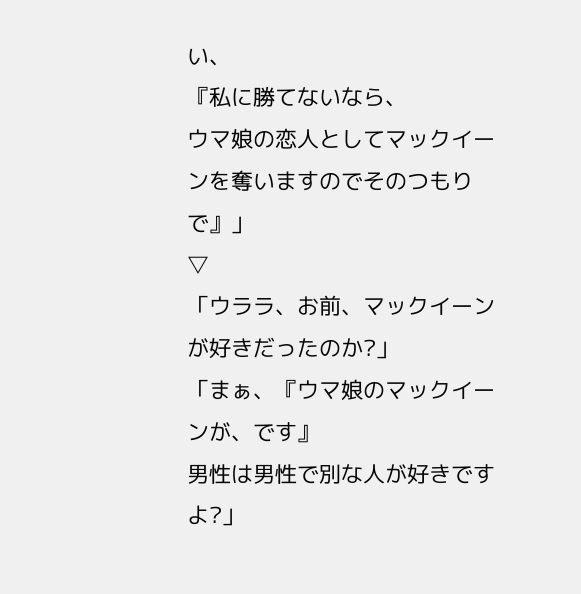い、
『私に勝てないなら、
ウマ娘の恋人としてマックイーンを奪いますのでそのつもりで』」
▽
「ウララ、お前、マックイーンが好きだったのか?」
「まぁ、『ウマ娘のマックイーンが、です』
男性は男性で別な人が好きですよ?」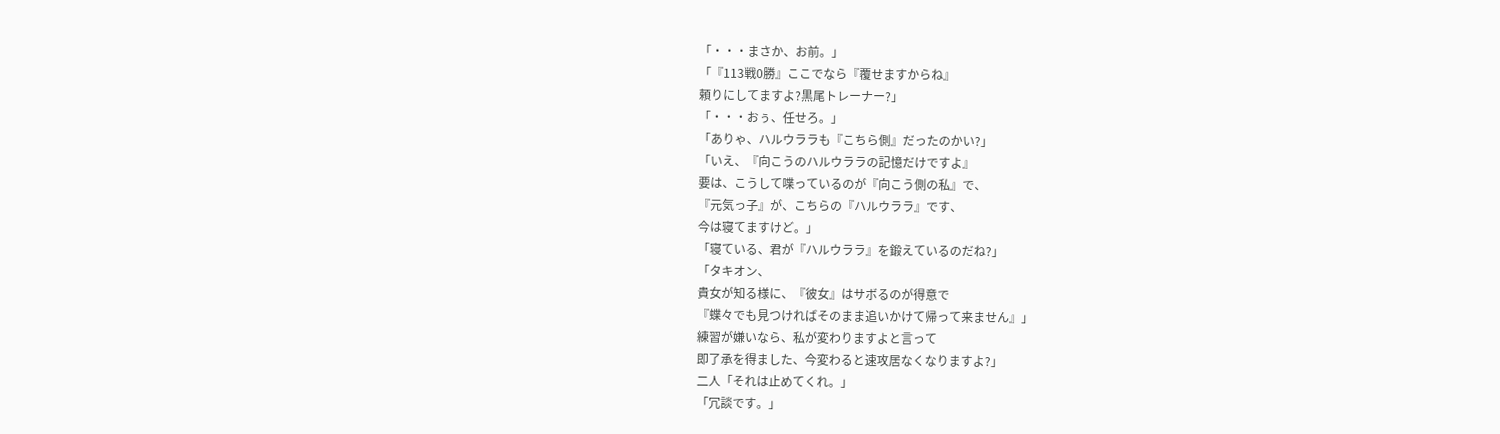「・・・まさか、お前。」
「『113戦0勝』ここでなら『覆せますからね』
頼りにしてますよ?黒尾トレーナー?」
「・・・おぅ、任せろ。」
「ありゃ、ハルウララも『こちら側』だったのかい?」
「いえ、『向こうのハルウララの記憶だけですよ』
要は、こうして喋っているのが『向こう側の私』で、
『元気っ子』が、こちらの『ハルウララ』です、
今は寝てますけど。」
「寝ている、君が『ハルウララ』を鍛えているのだね?」
「タキオン、
貴女が知る様に、『彼女』はサボるのが得意で
『蝶々でも見つければそのまま追いかけて帰って来ません』」
練習が嫌いなら、私が変わりますよと言って
即了承を得ました、今変わると速攻居なくなりますよ?」
二人「それは止めてくれ。」
「冗談です。」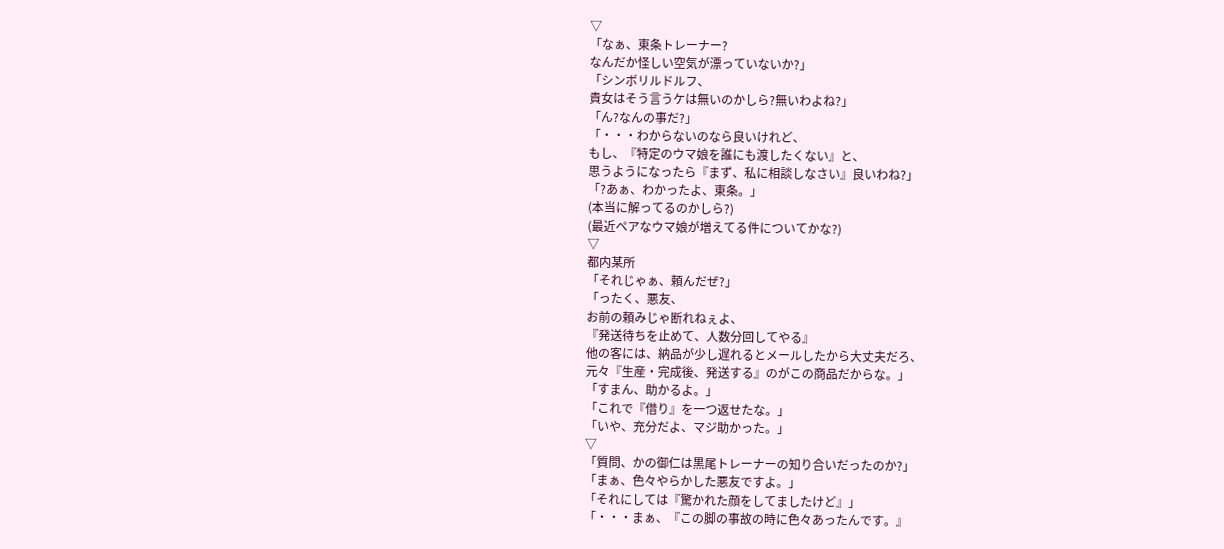▽
「なぁ、東条トレーナー?
なんだか怪しい空気が漂っていないか?」
「シンボリルドルフ、
貴女はそう言うケは無いのかしら?無いわよね?」
「ん?なんの事だ?」
「・・・わからないのなら良いけれど、
もし、『特定のウマ娘を誰にも渡したくない』と、
思うようになったら『まず、私に相談しなさい』良いわね?」
「?あぁ、わかったよ、東条。」
(本当に解ってるのかしら?)
(最近ペアなウマ娘が増えてる件についてかな?)
▽
都内某所
「それじゃぁ、頼んだぜ?」
「ったく、悪友、
お前の頼みじゃ断れねぇよ、
『発送待ちを止めて、人数分回してやる』
他の客には、納品が少し遅れるとメールしたから大丈夫だろ、
元々『生産・完成後、発送する』のがこの商品だからな。」
「すまん、助かるよ。」
「これで『借り』を一つ返せたな。」
「いや、充分だよ、マジ助かった。」
▽
「質問、かの御仁は黒尾トレーナーの知り合いだったのか?」
「まぁ、色々やらかした悪友ですよ。」
「それにしては『驚かれた顔をしてましたけど』」
「・・・まぁ、『この脚の事故の時に色々あったんです。』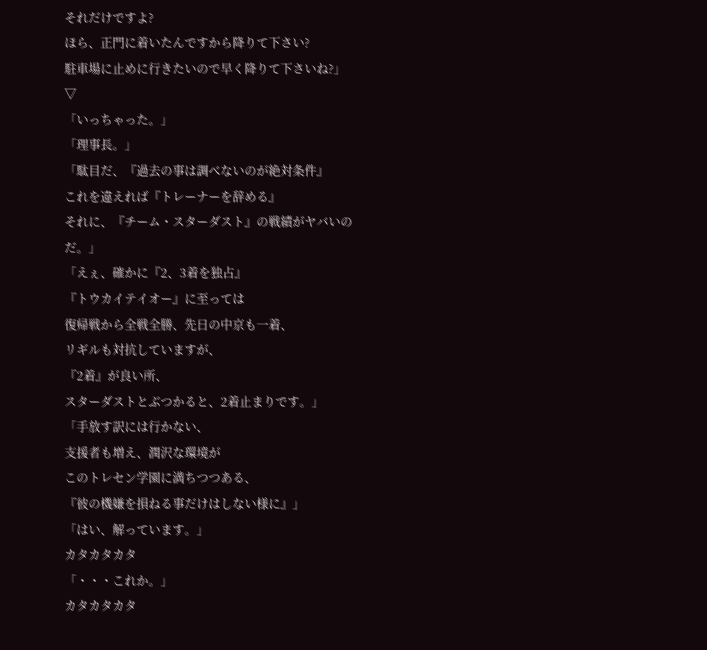それだけですよ?
ほら、正門に着いたんですから降りて下さい?
駐車場に止めに行きたいので早く降りて下さいね?」
▽
「いっちゃった。」
「理事長。」
「駄目だ、『過去の事は調べないのが絶対条件』
これを違えれば『トレーナーを辞める』
それに、『チーム・スターダスト』の戦績がヤバいのだ。」
「えぇ、確かに『2、3着を独占』
『トウカイテイオー』に至っては
復帰戦から全戦全勝、先日の中京も一着、
リギルも対抗していますが、
『2着』が良い所、
スターダストとぶつかると、2着止まりです。」
「手放す訳には行かない、
支援者も増え、潤沢な環境が
このトレセン学園に満ちつつある、
『彼の機嫌を損ねる事だけはしない様に』」
「はい、解っています。」
カタカタカタ
「・・・これか。」
カタカタカタ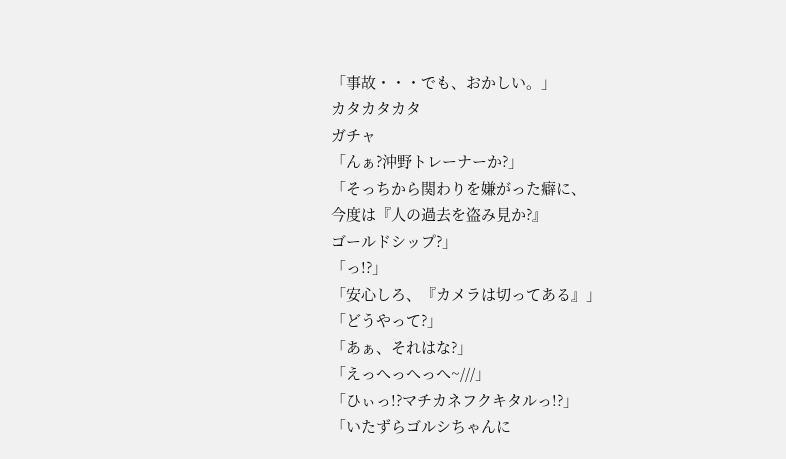「事故・・・でも、おかしい。」
カタカタカタ
ガチャ
「んぁ?沖野トレーナーか?」
「そっちから関わりを嫌がった癖に、
今度は『人の過去を盗み見か?』
ゴールドシップ?」
「っ!?」
「安心しろ、『カメラは切ってある』」
「どうやって?」
「あぁ、それはな?」
「えっへっへっへ~///」
「ひぃっ!?マチカネフクキタルっ!?」
「いたずらゴルシちゃんに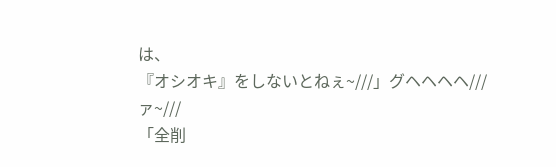は、
『オシオキ』をしないとねぇ~///」グヘヘヘヘ///
ァ~///
「全削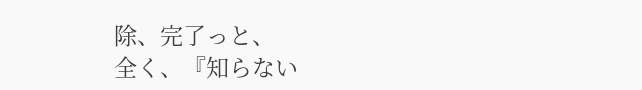除、完了っと、
全く、『知らない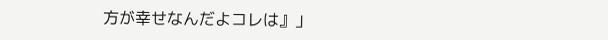方が幸せなんだよコレは』」